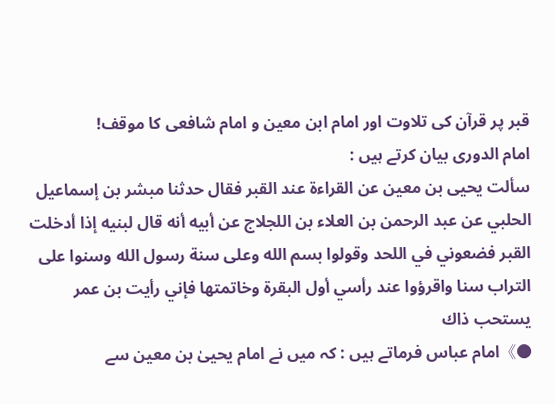قبر پر قرآن کی تلاوت اور امام ابن معین و امام شافعی کا موقف!
امام الدوری بیان کرتے ہیں :
سألت يحيى بن معين عن القراءة عند القبر فقال حدثنا مبشر بن إسماعيل الحلبي عن عبد الرحمن بن العلاء بن اللجلاج عن أبيه أنه قال لبنيه إذا أدخلت القبر فضعوني في اللحد وقولوا بسم الله وعلى سنة رسول الله وسنوا على التراب سنا واقرؤوا عند رأسي أول البقرة وخاتمتها فإني رأيت بن عمر يستحب ذاك
●》امام عباس فرماتے ہیں : کہ میں نے امام یحییٰ بن معین سے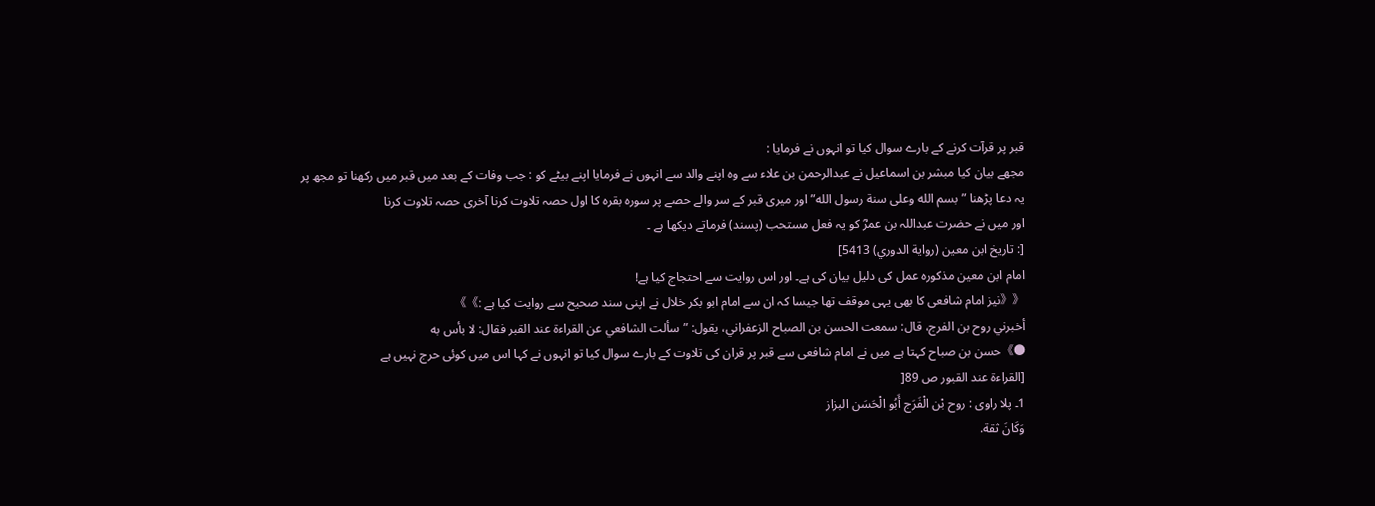قبر پر قرآت کرنے کے بارے سوال کیا تو انہوں نے فرمایا :
مجھے بیان کیا مبشر بن اسماعیل نے عبدالرحمن بن علاء سے وہ اپنے والد سے انہوں نے فرمایا اپنے بیٹے کو : جب وفات کے بعد میں قبر میں رکھنا تو مجھ پر یہ دعا پڑھنا ” بسم الله وعلى سنة رسول الله” اور میری قبر کے سر والے حصے پر سورہ بقرہ کا اول حصہ تلاوت کرنا آخری حصہ تلاوت کرنا
اور میں نے حضرت عبداللہ بن عمرؓ کو یہ فعل مستحب (پسند) فرماتے دیکھا ہے ۔
[: تاريخ ابن معين (رواية الدوري) 5413]
امام ابن معین مذکورہ عمل کی دلیل بیان کی ہے۔ اور اس روایت سے احتجاج کیا ہے!
《《نیز امام شافعی کا بھی یہی موقف تھا جیسا کہ ان سے امام ابو بکر خلال نے اپنی سند صحیح سے روایت کیا ہے :》》
أخبرني روح بن الفرج، قال: سمعت الحسن بن الصباح الزعفراني، يقول: ” سألت الشافعي عن القراءة عند القبر فقال: لا بأس به
●》حسن بن صباح کہتا ہے میں نے امام شافعی سے قبر پر قران کی تلاوت کے بارے سوال کیا تو انہوں نے کہا اس میں کوئی حرج نہیں ہے
[القراءة عند القبور ص 89[
1۔ پلا راوی : روح بْن الْفَرَج أَبُو الْحَسَن البزاز
وَكَانَ ثقة.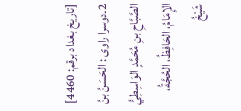[تاریخ بغداد برقم: 4460]
2۔دوسرا راوی : الحَسَنُ بنُ الصَّبَّاحِ بنِ مُحَمَّدٍ الوَاسِطِيُّ
الإِمَامُ، الحَافِظُ، الحُجَّةُ، شَيْخُ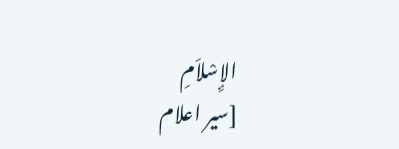الإِسْلاَمِ
[سیر اعلام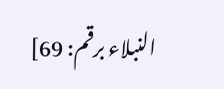النبلاء برقم: 69]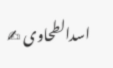اسدالطحاوی ✍